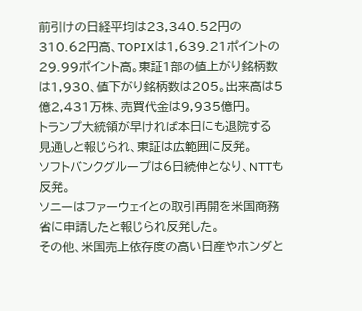前引けの日経平均は23,340.52円の310.62円高、TOPIXは1,639.21ポイントの29.99ポイント高。東証1部の値上がり銘柄数は1,930、値下がり銘柄数は205。出来高は5億2,431万株、売買代金は9,935億円。
トランプ大統領が早ければ本日にも退院する見通しと報じられ、東証は広範囲に反発。
ソフトバンクグループは6日続伸となり、NTTも反発。
ソニーはファーウェイとの取引再開を米国商務省に申請したと報じられ反発した。
その他、米国売上依存度の高い日産やホンダと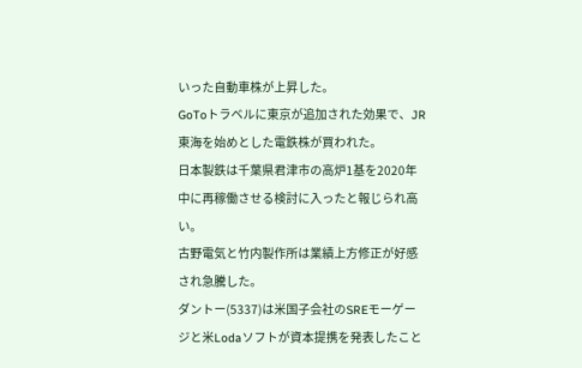いった自動車株が上昇した。
GoToトラベルに東京が追加された効果で、JR東海を始めとした電鉄株が買われた。
日本製鉄は千葉県君津市の高炉1基を2020年中に再稼働させる検討に入ったと報じられ高い。
古野電気と竹内製作所は業績上方修正が好感され急騰した。
ダントー(5337)は米国子会社のSREモーゲージと米Lodaソフトが資本提携を発表したこと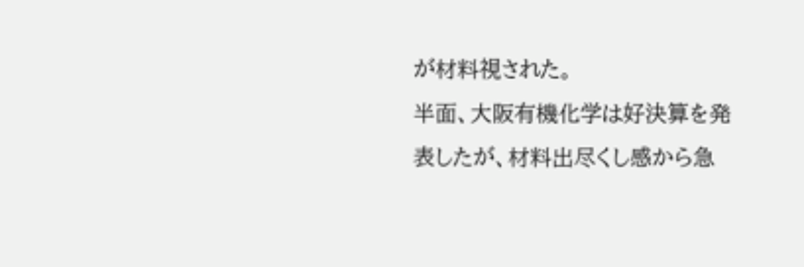が材料視された。
半面、大阪有機化学は好決算を発表したが、材料出尽くし感から急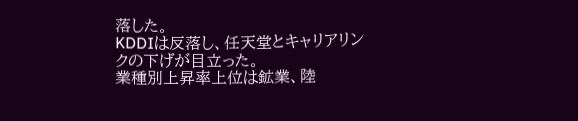落した。
KDDIは反落し、任天堂とキャリアリンクの下げが目立った。
業種別上昇率上位は鉱業、陸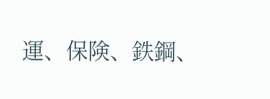運、保険、鉄鋼、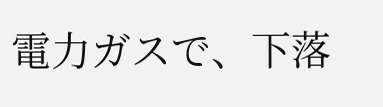電力ガスで、下落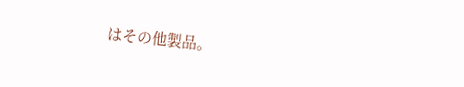はその他製品。